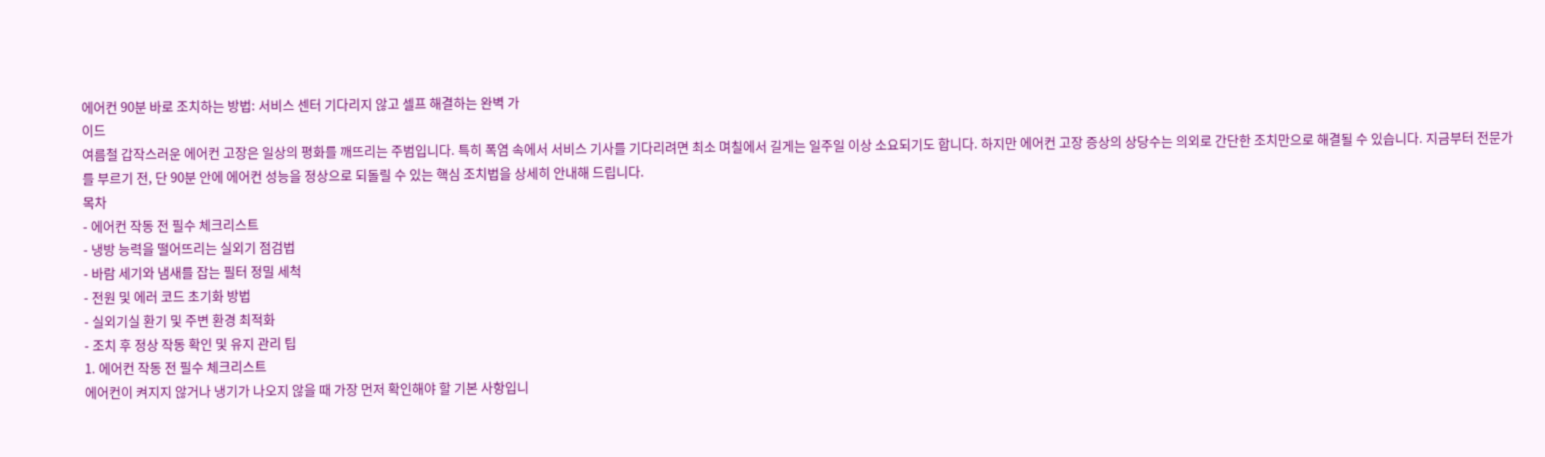에어컨 90분 바로 조치하는 방법: 서비스 센터 기다리지 않고 셀프 해결하는 완벽 가
이드
여름철 갑작스러운 에어컨 고장은 일상의 평화를 깨뜨리는 주범입니다. 특히 폭염 속에서 서비스 기사를 기다리려면 최소 며칠에서 길게는 일주일 이상 소요되기도 합니다. 하지만 에어컨 고장 증상의 상당수는 의외로 간단한 조치만으로 해결될 수 있습니다. 지금부터 전문가를 부르기 전, 단 90분 안에 에어컨 성능을 정상으로 되돌릴 수 있는 핵심 조치법을 상세히 안내해 드립니다.
목차
- 에어컨 작동 전 필수 체크리스트
- 냉방 능력을 떨어뜨리는 실외기 점검법
- 바람 세기와 냄새를 잡는 필터 정밀 세척
- 전원 및 에러 코드 초기화 방법
- 실외기실 환기 및 주변 환경 최적화
- 조치 후 정상 작동 확인 및 유지 관리 팁
1. 에어컨 작동 전 필수 체크리스트
에어컨이 켜지지 않거나 냉기가 나오지 않을 때 가장 먼저 확인해야 할 기본 사항입니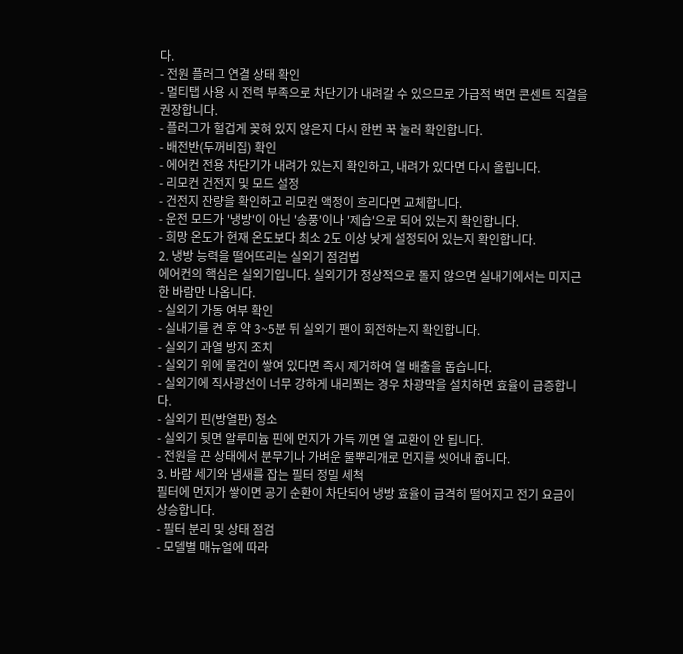다.
- 전원 플러그 연결 상태 확인
- 멀티탭 사용 시 전력 부족으로 차단기가 내려갈 수 있으므로 가급적 벽면 콘센트 직결을 권장합니다.
- 플러그가 헐겁게 꽂혀 있지 않은지 다시 한번 꾹 눌러 확인합니다.
- 배전반(두꺼비집) 확인
- 에어컨 전용 차단기가 내려가 있는지 확인하고, 내려가 있다면 다시 올립니다.
- 리모컨 건전지 및 모드 설정
- 건전지 잔량을 확인하고 리모컨 액정이 흐리다면 교체합니다.
- 운전 모드가 '냉방'이 아닌 '송풍'이나 '제습'으로 되어 있는지 확인합니다.
- 희망 온도가 현재 온도보다 최소 2도 이상 낮게 설정되어 있는지 확인합니다.
2. 냉방 능력을 떨어뜨리는 실외기 점검법
에어컨의 핵심은 실외기입니다. 실외기가 정상적으로 돌지 않으면 실내기에서는 미지근한 바람만 나옵니다.
- 실외기 가동 여부 확인
- 실내기를 켠 후 약 3~5분 뒤 실외기 팬이 회전하는지 확인합니다.
- 실외기 과열 방지 조치
- 실외기 위에 물건이 쌓여 있다면 즉시 제거하여 열 배출을 돕습니다.
- 실외기에 직사광선이 너무 강하게 내리쬐는 경우 차광막을 설치하면 효율이 급증합니다.
- 실외기 핀(방열판) 청소
- 실외기 뒷면 알루미늄 핀에 먼지가 가득 끼면 열 교환이 안 됩니다.
- 전원을 끈 상태에서 분무기나 가벼운 물뿌리개로 먼지를 씻어내 줍니다.
3. 바람 세기와 냄새를 잡는 필터 정밀 세척
필터에 먼지가 쌓이면 공기 순환이 차단되어 냉방 효율이 급격히 떨어지고 전기 요금이 상승합니다.
- 필터 분리 및 상태 점검
- 모델별 매뉴얼에 따라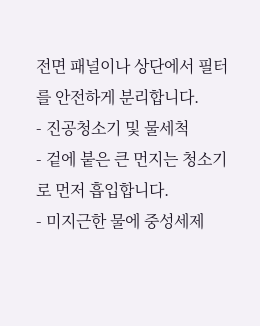전면 패널이나 상단에서 필터를 안전하게 분리합니다.
- 진공청소기 및 물세척
- 겉에 붙은 큰 먼지는 청소기로 먼저 흡입합니다.
- 미지근한 물에 중성세제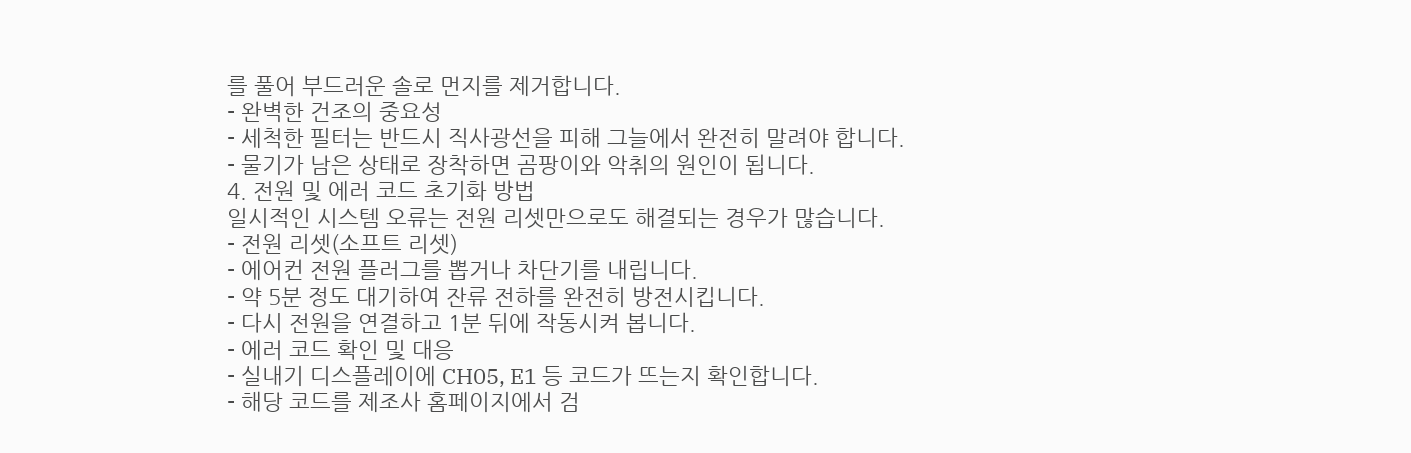를 풀어 부드러운 솔로 먼지를 제거합니다.
- 완벽한 건조의 중요성
- 세척한 필터는 반드시 직사광선을 피해 그늘에서 완전히 말려야 합니다.
- 물기가 남은 상태로 장착하면 곰팡이와 악취의 원인이 됩니다.
4. 전원 및 에러 코드 초기화 방법
일시적인 시스템 오류는 전원 리셋만으로도 해결되는 경우가 많습니다.
- 전원 리셋(소프트 리셋)
- 에어컨 전원 플러그를 뽑거나 차단기를 내립니다.
- 약 5분 정도 대기하여 잔류 전하를 완전히 방전시킵니다.
- 다시 전원을 연결하고 1분 뒤에 작동시켜 봅니다.
- 에러 코드 확인 및 대응
- 실내기 디스플레이에 CH05, E1 등 코드가 뜨는지 확인합니다.
- 해당 코드를 제조사 홈페이지에서 검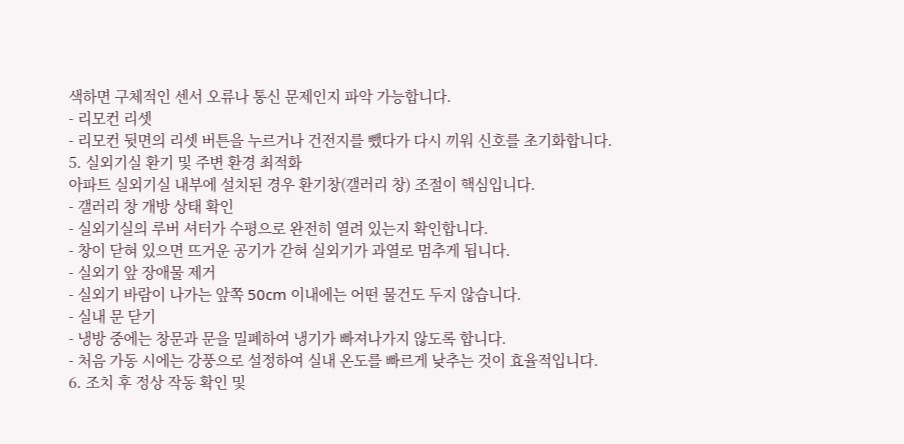색하면 구체적인 센서 오류나 통신 문제인지 파악 가능합니다.
- 리모컨 리셋
- 리모컨 뒷면의 리셋 버튼을 누르거나 건전지를 뺐다가 다시 끼워 신호를 초기화합니다.
5. 실외기실 환기 및 주변 환경 최적화
아파트 실외기실 내부에 설치된 경우 환기창(갤러리 창) 조절이 핵심입니다.
- 갤러리 창 개방 상태 확인
- 실외기실의 루버 셔터가 수평으로 완전히 열려 있는지 확인합니다.
- 창이 닫혀 있으면 뜨거운 공기가 갇혀 실외기가 과열로 멈추게 됩니다.
- 실외기 앞 장애물 제거
- 실외기 바람이 나가는 앞쪽 50cm 이내에는 어떤 물건도 두지 않습니다.
- 실내 문 닫기
- 냉방 중에는 창문과 문을 밀폐하여 냉기가 빠져나가지 않도록 합니다.
- 처음 가동 시에는 강풍으로 설정하여 실내 온도를 빠르게 낮추는 것이 효율적입니다.
6. 조치 후 정상 작동 확인 및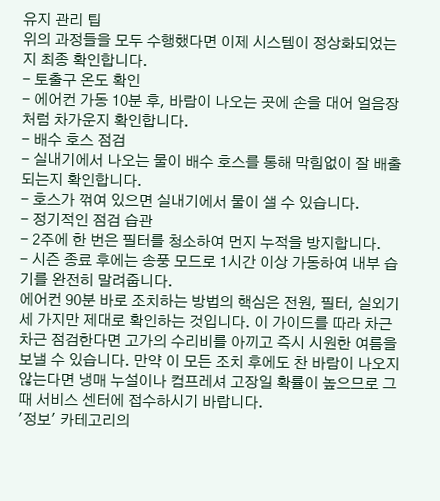유지 관리 팁
위의 과정들을 모두 수행했다면 이제 시스템이 정상화되었는지 최종 확인합니다.
- 토출구 온도 확인
- 에어컨 가동 10분 후, 바람이 나오는 곳에 손을 대어 얼음장처럼 차가운지 확인합니다.
- 배수 호스 점검
- 실내기에서 나오는 물이 배수 호스를 통해 막힘없이 잘 배출되는지 확인합니다.
- 호스가 꺾여 있으면 실내기에서 물이 샐 수 있습니다.
- 정기적인 점검 습관
- 2주에 한 번은 필터를 청소하여 먼지 누적을 방지합니다.
- 시즌 종료 후에는 송풍 모드로 1시간 이상 가동하여 내부 습기를 완전히 말려줍니다.
에어컨 90분 바로 조치하는 방법의 핵심은 전원, 필터, 실외기 세 가지만 제대로 확인하는 것입니다. 이 가이드를 따라 차근차근 점검한다면 고가의 수리비를 아끼고 즉시 시원한 여름을 보낼 수 있습니다. 만약 이 모든 조치 후에도 찬 바람이 나오지 않는다면 냉매 누설이나 컴프레셔 고장일 확률이 높으므로 그때 서비스 센터에 접수하시기 바랍니다.
'정보' 카테고리의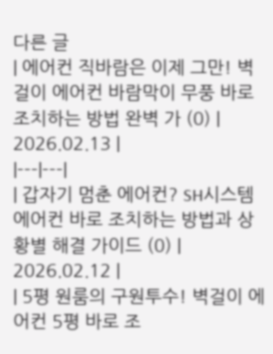다른 글
| 에어컨 직바람은 이제 그만! 벽걸이 에어컨 바람막이 무풍 바로 조치하는 방법 완벽 가 (0) | 2026.02.13 |
|---|---|
| 갑자기 멈춘 에어컨? SH시스템에어컨 바로 조치하는 방법과 상황별 해결 가이드 (0) | 2026.02.12 |
| 5평 원룸의 구원투수! 벽걸이 에어컨 5평 바로 조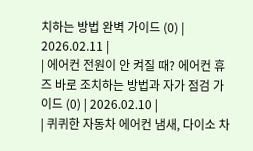치하는 방법 완벽 가이드 (0) | 2026.02.11 |
| 에어컨 전원이 안 켜질 때? 에어컨 휴즈 바로 조치하는 방법과 자가 점검 가이드 (0) | 2026.02.10 |
| 퀴퀴한 자동차 에어컨 냄새, 다이소 차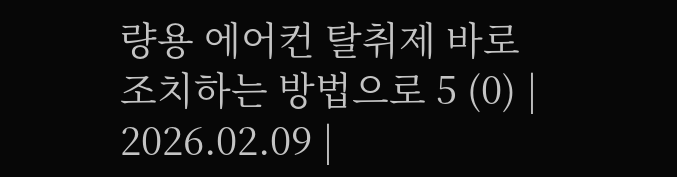량용 에어컨 탈취제 바로 조치하는 방법으로 5 (0) | 2026.02.09 |